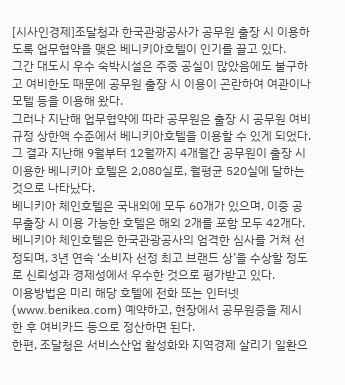[시사인경제]조달청과 한국관광공사가 공무원 출장 시 이용하도록 업무협약을 맺은 베니키아호텔이 인기를 끌고 있다.
그간 대도시 우수 숙박시설은 주중 공실이 많았음에도 불구하고 여비한도 때문에 공무원 출장 시 이용이 곤란하여 여관이나 모텔 등을 이용해 왔다.
그러나 지난해 업무협약에 따라 공무원은 출장 시 공무원 여비규정 상한액 수준에서 베니키아호텔을 이용할 수 있게 되었다.
그 결과 지난해 9월부터 12월까지 4개월간 공무원이 출장 시 이용한 베니키아 호텔은 2,080실로, 월평균 520실에 달하는 것으로 나타났다.
베니키아 체인호텔은 국내외에 모두 60개가 있으며, 이중 공무출장 시 이용 가능한 호텔은 해외 2개를 포함 모두 42개다.
베니키아 체인호텔은 한국관광공사의 엄격한 심사를 거쳐 선정되며, 3년 연속 ‘소비자 선정 최고 브랜드 상’을 수상할 정도로 신뢰성과 경제성에서 우수한 것으로 평가받고 있다.
이용방법은 미리 해당 호텔에 전화 또는 인터넷(www.benikea.com) 예약하고, 현장에서 공무원증을 제시한 후 여비카드 등으로 정산하면 된다.
한편, 조달청은 서비스산업 활성화와 지역경제 살리기 일환으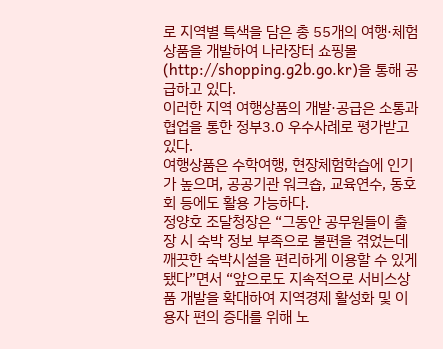로 지역별 특색을 담은 총 55개의 여행·체험상품을 개발하여 나라장터 쇼핑몰(http://shopping.g2b.go.kr)을 통해 공급하고 있다.
이러한 지역 여행상품의 개발·공급은 소통과 협업을 통한 정부3.0 우수사례로 평가받고 있다.
여행상품은 수학여행, 현장체험학습에 인기가 높으며, 공공기관 워크숍, 교육연수, 동호회 등에도 활용 가능하다.
정양호 조달청장은 “그동안 공무원들이 출장 시 숙박 정보 부족으로 불편을 겪었는데 깨끗한 숙박시설을 편리하게 이용할 수 있게 됐다”면서 “앞으로도 지속적으로 서비스상품 개발을 확대하여 지역경제 활성화 및 이용자 편의 증대를 위해 노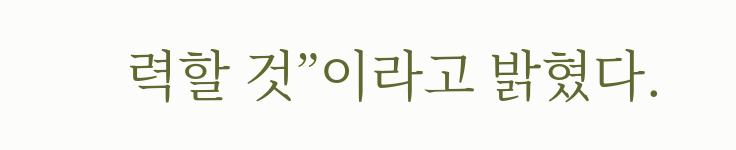력할 것”이라고 밝혔다.